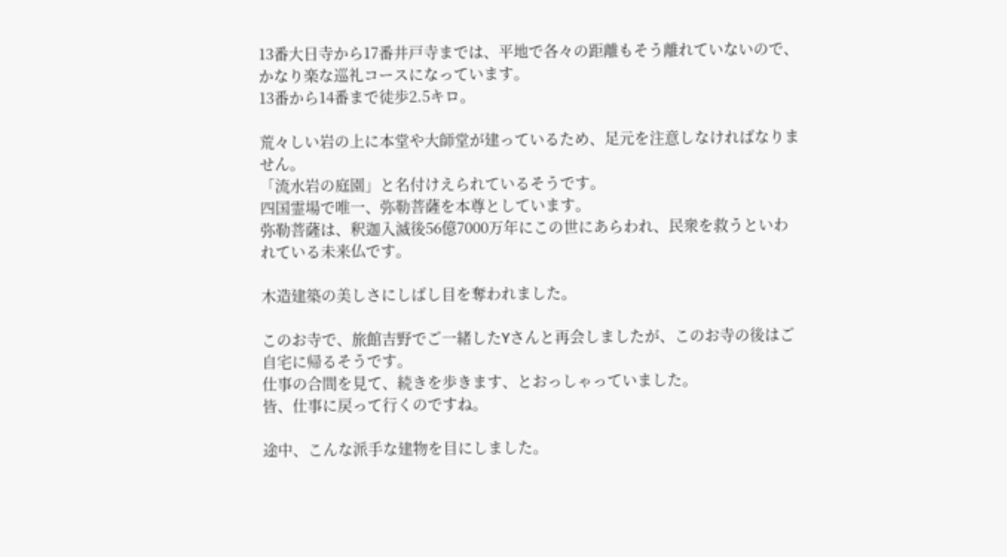13番大日寺から17番井戸寺までは、平地で各々の距離もそう離れていないので、かなり楽な巡礼コースになっています。
13番から14番まで徒歩2.5キロ。

荒々しい岩の上に本堂や大師堂が建っているため、足元を注意しなければなりません。
「流水岩の庭園」と名付けえられているそうです。
四国霊場で唯一、弥勒菩薩を本尊としています。
弥勒菩薩は、釈迦入滅後56億7000万年にこの世にあらわれ、民衆を救うといわれている未来仏です。

木造建築の美しさにしばし目を奪われました。

このお寺で、旅館吉野でご一緒したYさんと再会しましたが、このお寺の後はご自宅に帰るそうです。
仕事の合間を見て、続きを歩きます、とおっしゃっていました。
皆、仕事に戻って行くのですね。

途中、こんな派手な建物を目にしました。